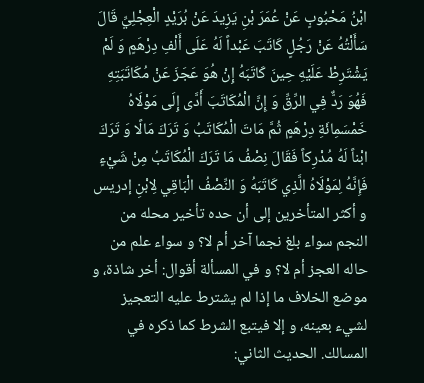ابْنُ مَحْبُوبٍ عَنْ عُمَرَ بْنِ يَزِيدَ عَنْ بُرَيْدٍ الْعِجْلِيِّ قَالَ سَأَلْتُهُ عَنْ رَجُلٍ كَاتَبَ عَبْداً لَهُ عَلَى أَلْفِ دِرْهَمٍ وَ لَمْ يَشْتَرِطْ عَلَيْهِ حِينَ كَاتَبَهُ إِنْ هُوَ عَجَزَ عَنْ مُكَاتَبَتِهِ فَهُوَ رَدٌّ فِي الرِّقِّ وَ إِنَّ الْمُكَاتَبَ أَدَّى إِلَى مَوْلَاهُ خَمْسَمِائَةِ دِرْهَمٍ ثُمَّ مَاتَ الْمُكَاتَبُ وَ تَرَكَ مَالًا وَ تَرَكَ ابْناً لَهُ مُدْرِكاً فَقَالَ نِصْفُ مَا تَرَكَ الْمُكَاتَبُ مِنْ شَيْءٍ فَإِنَّهُ لِمَوْلَاهُ الَّذِي كَاتَبَهُ وَ النِّصْفُ الْبَاقِي لِابْنِ إدريس و أكثر المتأخرين إلى أن حده تأخير محله من النجم سواء بلغ نجما آخر أم لا؟ و سواء علم من حاله العجز أم لا؟ و في المسألة أقوال: أخر شاذة، و موضع الخلاف ما إذا لم يشترط عليه التعجيز لشيء بعينه، و إلا فيتبع الشرط كما ذكره في المسالك. الحديث الثاني: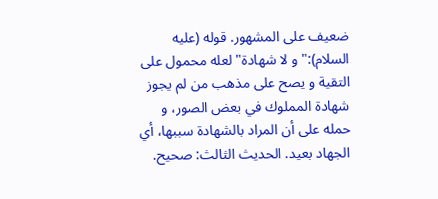ضعيف على المشهور. قوله (عليه السلام):" و لا شهادة" لعله محمول على التقية و يصح على مذهب من لم يجوز شهادة المملوك في بعض الصور، و حمله على أن المراد بالشهادة سببها، أي الجهاد بعيد. الحديث الثالث: صحيح.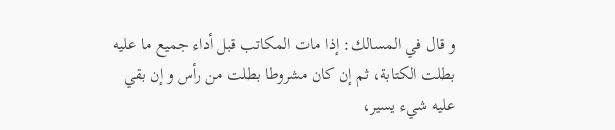و قال في المسالك: إذا مات المكاتب قبل أداء جميع ما عليه بطلت الكتابة، ثم إن كان مشروطا بطلت من رأس و إن بقي عليه شيء يسير،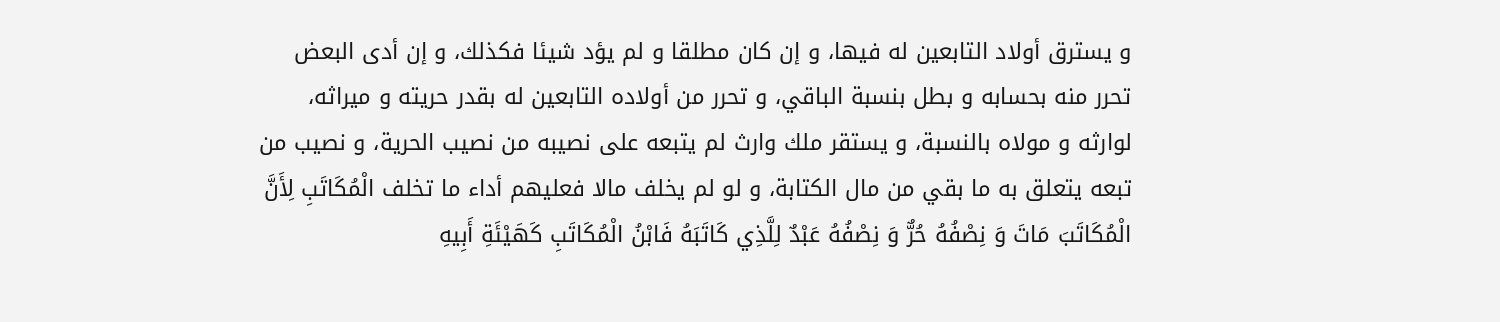و يسترق أولاد التابعين له فيها، و إن كان مطلقا و لم يؤد شيئا فكذلك، و إن أدى البعض تحرر منه بحسابه و بطل بنسبة الباقي، و تحرر من أولاده التابعين له بقدر حريته و ميراثه، لوارثه و مولاه بالنسبة، و يستقر ملك وارث لم يتبعه على نصيبه من نصيب الحرية، و نصيب من تبعه يتعلق به ما بقي من مال الكتابة، و لو لم يخلف مالا فعليهم أداء ما تخلف الْمُكَاتَبِ لِأَنَّ الْمُكَاتَبَ مَاتَ وَ نِصْفُهُ حُرٌّ وَ نِصْفُهُ عَبْدٌ لِلَّذِي كَاتَبَهُ فَابْنُ الْمُكَاتَبِ كَهَيْئَةِ أَبِيهِ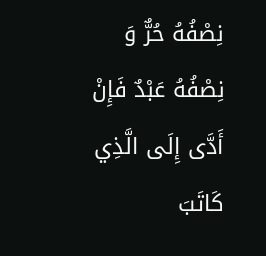نِصْفُهُ حُرٌّ وَ نِصْفُهُ عَبْدٌ فَإِنْ أَدَّى إِلَى الَّذِي كَاتَبَ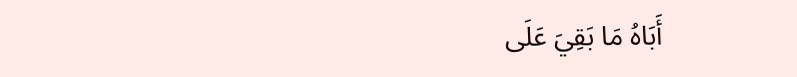أَبَاهُ مَا بَقِيَ عَلَى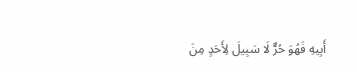أَبِيهِ فَهُوَ حُرٌّ لَا سَبِيلَ لِأَحَدٍ مِنَ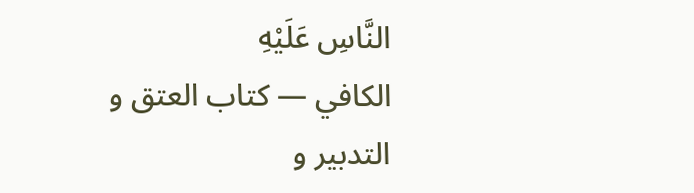النَّاسِ عَلَيْهِ
الكافي — كتاب العتق و التدبير و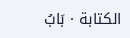الكتابة · بَابُ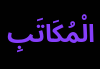الْمُكَاتَبِ